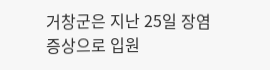거창군은 지난 25일 장염 증상으로 입원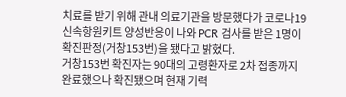치료를 받기 위해 관내 의료기관을 방문했다가 코로나19 신속항원키트 양성반응이 나와 PCR 검사를 받은 1명이 확진판정(거창153번)을 됐다고 밝혔다.
거창153번 확진자는 90대의 고령환자로 2차 접종까지 완료했으나 확진됐으며 현재 기력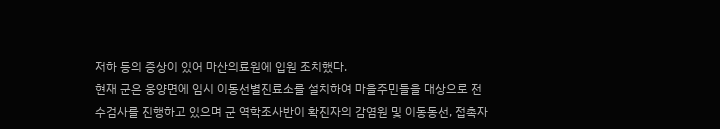저하 등의 증상이 있어 마산의료원에 입원 조치했다.
현재 군은 웅양면에 임시 이동선별진료소를 설치하여 마을주민들을 대상으로 전수검사를 진행하고 있으며 군 역학조사반이 확진자의 감염원 및 이동동선, 접촉자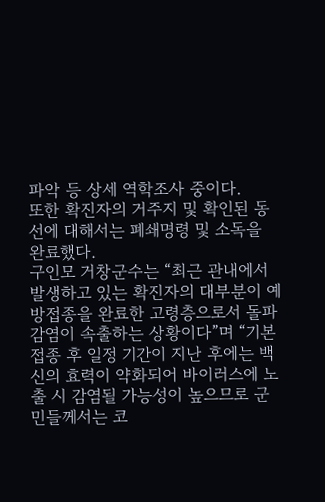파악 등 상세 역학조사 중이다.
또한 확진자의 거주지 및 확인된 동선에 대해서는 폐쇄명령 및 소독을 완료했다.
구인모 거창군수는 “최근 관내에서 발생하고 있는 확진자의 대부분이 예방접종을 완료한 고령층으로서 돌파감염이 속출하는 상황이다”며 “기본접종 후 일정 기간이 지난 후에는 백신의 효력이 약화되어 바이러스에 노출 시 감염될 가능성이 높으므로 군민들께서는 코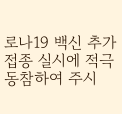로나19 백신 추가접종 실시에 적극 동참하여 주시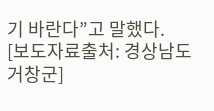기 바란다”고 말했다.
[보도자료출처: 경상남도거창군]